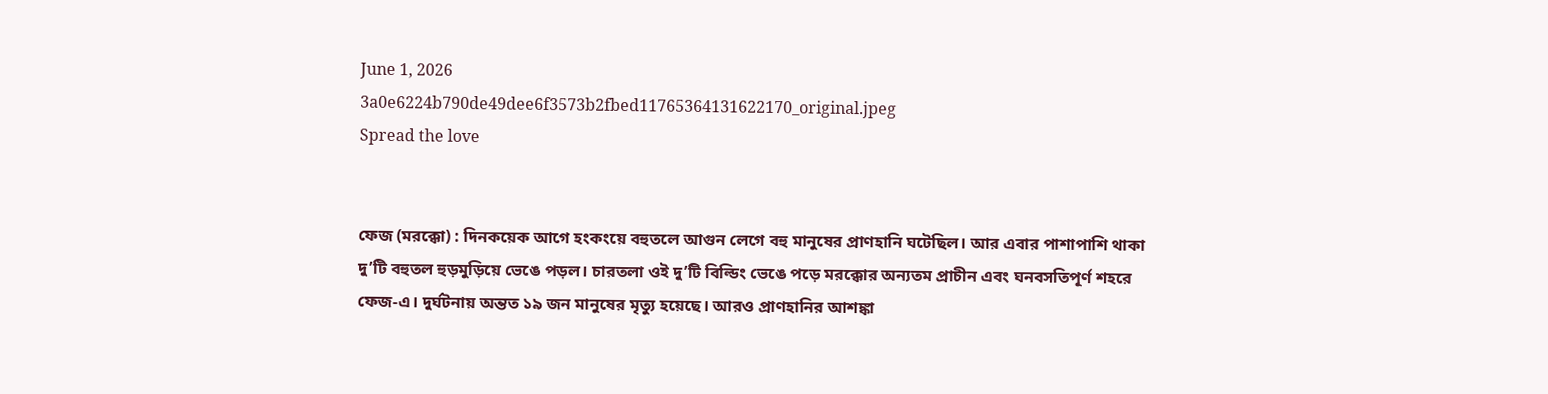June 1, 2026
3a0e6224b790de49dee6f3573b2fbed11765364131622170_original.jpeg
Spread the love


ফেজ (মরক্কো) : দিনকয়েক আগে হংকংয়ে বহুতলে আগুন লেগে বহু মানুষের প্রাণহানি ঘটেছিল। আর এবার পাশাপাশি থাকা দু’টি বহুতল হুড়মুড়িয়ে ভেঙে পড়ল। চারতলা ওই দু’টি বিল্ডিং ভেঙে পড়ে মরক্কোর অন্যতম প্রাচীন এবং ঘনবসতিপূর্ণ শহরে ফেজ-এ। দুর্ঘটনায় অন্তত ১৯ জন মানুষের মৃত্যু হয়েছে। আরও প্রাণহানির আশঙ্কা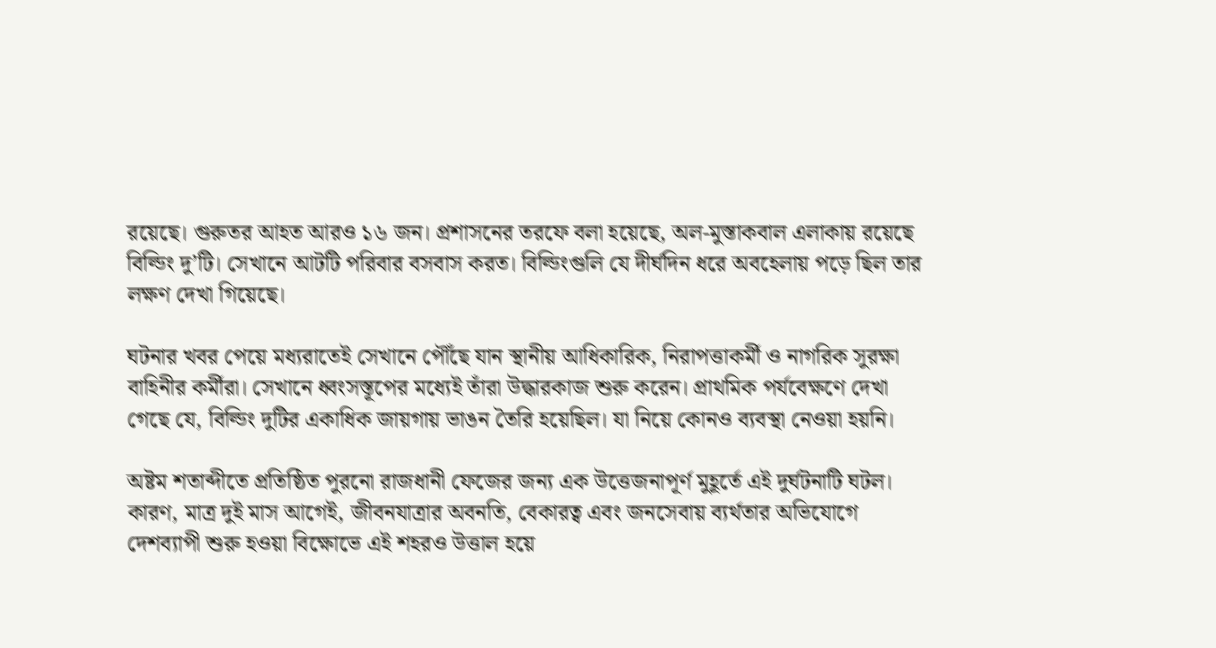রয়েছে। গুরুতর আহত আরও ১৬ জন। প্রশাসনের তরফে বলা হয়েছে, অল-মুস্তাকবাল এলাকায় রয়েছে বিল্ডিং দু’টি। সেখানে আটটি পরিবার বসবাস করত। বিল্ডিংগুলি যে দীর্ঘদিন ধরে অবহেলায় পড়ে ছিল তার লক্ষণ দেখা গিয়েছে।

ঘটনার খবর পেয়ে মধ্যরাতেই সেখানে পৌঁছে যান স্থানীয় আধিকারিক, নিরাপত্তাকর্মী ও নাগরিক সুরক্ষা বাহিনীর কর্মীরা। সেখানে ধ্বংসস্তূপের মধ্যেই তাঁরা উদ্ধারকাজ শুরু করেন। প্রাথমিক পর্যবেক্ষণে দেখা গেছে যে, বিল্ডিং দুটির একাধিক জায়গায় ভাঙন তৈরি হয়েছিল। যা নিয়ে কোনও ব্যবস্থা নেওয়া হয়নি।

অষ্টম শতাব্দীতে প্রতিষ্ঠিত পুরনো রাজধানী ফেজের জন্য এক উত্তেজনাপূর্ণ মুহূর্তে এই দুর্ঘটনাটি ঘটল। কারণ, মাত্র দুই মাস আগেই, জীবনযাত্রার অবনতি, বেকারত্ব এবং জনসেবায় ব্যর্থতার অভিযোগে দেশব্যাপী শুরু হওয়া বিক্ষোভে এই শহরও উত্তাল হয়ে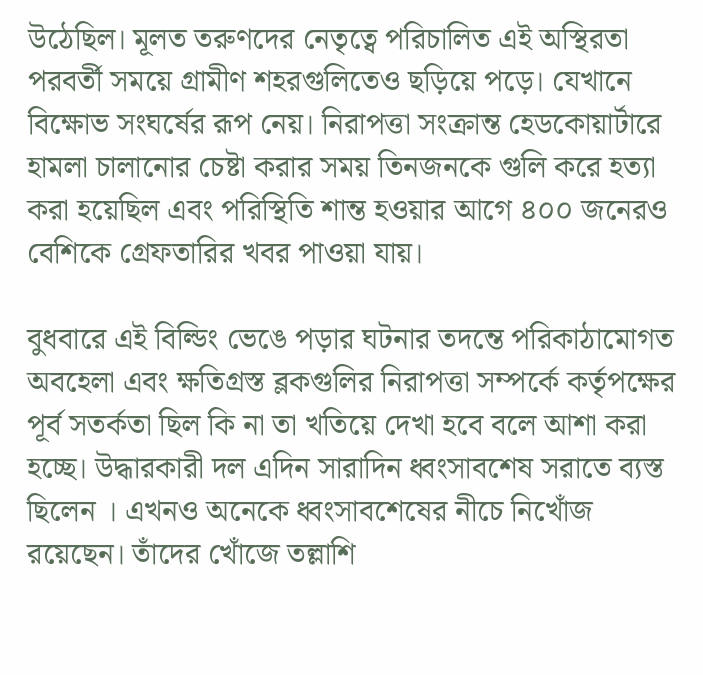উঠেছিল। মূলত তরুণদের নেতৃত্বে পরিচালিত এই অস্থিরতা পরবর্তী সময়ে গ্রামীণ শহরগুলিতেও ছড়িয়ে পড়ে। যেখানে বিক্ষোভ সংঘর্ষের রূপ নেয়। নিরাপত্তা সংক্রান্ত হেডকোয়ার্টারে হামলা চালানোর চেষ্টা করার সময় তিনজনকে গুলি করে হত্যা করা হয়েছিল এবং পরিস্থিতি শান্ত হওয়ার আগে ৪০০ জনেরও বেশিকে গ্রেফতারির খবর পাওয়া যায়।

বুধবারে এই বিল্ডিং ভেঙে পড়ার ঘটনার তদন্তে পরিকাঠামোগত অবহেলা এবং ক্ষতিগ্রস্ত ব্লকগুলির নিরাপত্তা সম্পর্কে কর্তৃপক্ষের পূর্ব সতর্কতা ছিল কি না তা খতিয়ে দেখা হবে বলে আশা করা হচ্ছে। উদ্ধারকারী দল এদিন সারাদিন ধ্বংসাবশেষ সরাতে ব্যস্ত ছিলেন । এখনও অনেকে ধ্বংসাবশেষের নীচে নিখোঁজ রয়েছেন। তাঁদের খোঁজে তল্লাশি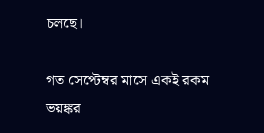চলছে।

গত সেপ্টেম্বর মাসে একই রকম ভয়ঙ্কর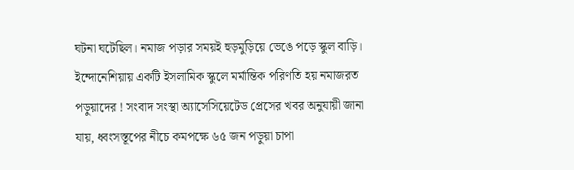ঘটনা ঘটেছিল। নমাজ পড়ার সময়ই হুড়মুড়িয়ে ভেঙে পড়ে স্কুল বাড়ি। ইন্দোনেশিয়ায় একটি ইসলামিক স্কুলে মর্মান্তিক পরিণতি হয় নমাজরত পড়ুয়াদের ! সংবাদ সংস্থা অ্যাসেসিয়েটেড প্রেসের খবর অনুযায়ী জানা যায়, ধ্বংসস্তূপের নীচে কমপক্ষে ৬৫ জন পড়ুয়া চাপা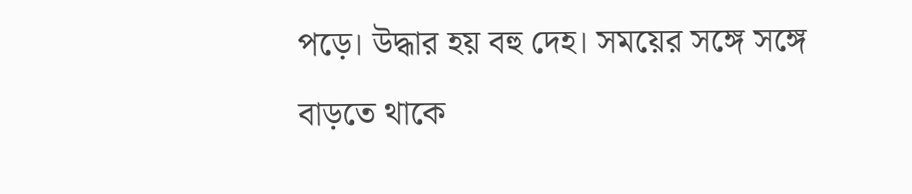পড়ে। উদ্ধার হয় বহু দেহ। সময়ের সঙ্গে সঙ্গে বাড়তে থাকে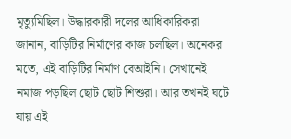মৃত্যুমিছিল। উদ্ধারকারী দলের আধিকারিকরা জানান, বাড়িটির নির্মাণের কাজ চলছিল। অনেকর মতে, এই বাড়িটির নির্মাণ বেআইনি। সেখানেই নমাজ পড়ছিল ছোট ছোট শিশুরা। আর তখনই ঘটে যায় এই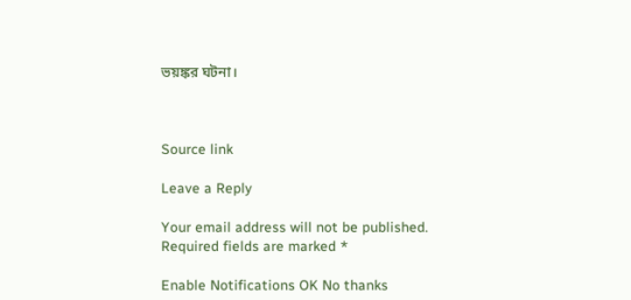ভয়ঙ্কর ঘটনা।



Source link

Leave a Reply

Your email address will not be published. Required fields are marked *

Enable Notifications OK No thanks